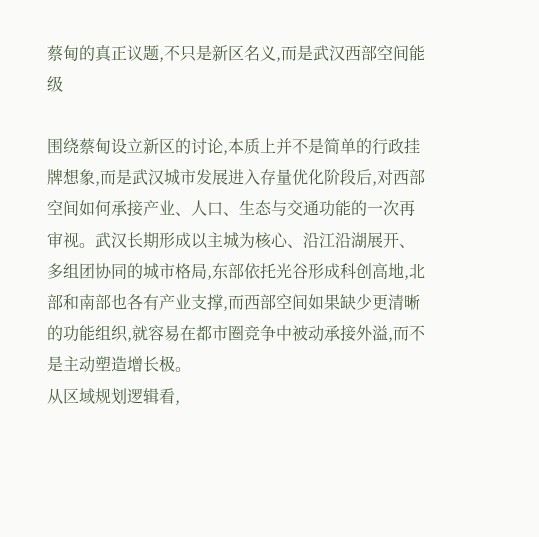蔡甸的真正议题,不只是新区名义,而是武汉西部空间能级

围绕蔡甸设立新区的讨论,本质上并不是简单的行政挂牌想象,而是武汉城市发展进入存量优化阶段后,对西部空间如何承接产业、人口、生态与交通功能的一次再审视。武汉长期形成以主城为核心、沿江沿湖展开、多组团协同的城市格局,东部依托光谷形成科创高地,北部和南部也各有产业支撑,而西部空间如果缺少更清晰的功能组织,就容易在都市圈竞争中被动承接外溢,而不是主动塑造增长极。
从区域规划逻辑看,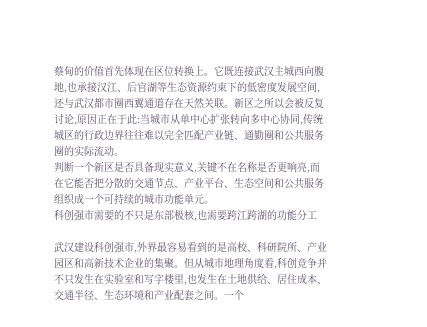蔡甸的价值首先体现在区位转换上。它既连接武汉主城西向腹地,也承接汉江、后官湖等生态资源约束下的低密度发展空间,还与武汉都市圈西翼通道存在天然关联。新区之所以会被反复讨论,原因正在于此:当城市从单中心扩张转向多中心协同,传统城区的行政边界往往难以完全匹配产业链、通勤圈和公共服务圈的实际流动。
判断一个新区是否具备现实意义,关键不在名称是否更响亮,而在它能否把分散的交通节点、产业平台、生态空间和公共服务组织成一个可持续的城市功能单元。
科创强市需要的不只是东部极核,也需要跨江跨湖的功能分工

武汉建设科创强市,外界最容易看到的是高校、科研院所、产业园区和高新技术企业的集聚。但从城市地理角度看,科创竞争并不只发生在实验室和写字楼里,也发生在土地供给、居住成本、交通半径、生态环境和产业配套之间。一个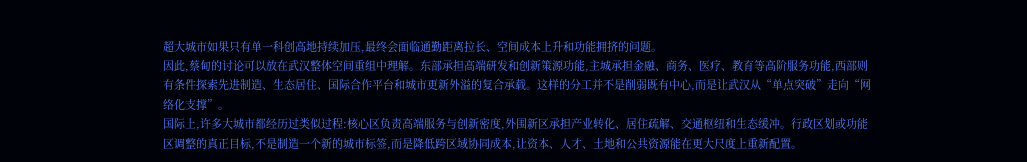超大城市如果只有单一科创高地持续加压,最终会面临通勤距离拉长、空间成本上升和功能拥挤的问题。
因此,蔡甸的讨论可以放在武汉整体空间重组中理解。东部承担高端研发和创新策源功能,主城承担金融、商务、医疗、教育等高阶服务功能,西部则有条件探索先进制造、生态居住、国际合作平台和城市更新外溢的复合承载。这样的分工并不是削弱既有中心,而是让武汉从“单点突破”走向“网络化支撑”。
国际上,许多大城市都经历过类似过程:核心区负责高端服务与创新密度,外围新区承担产业转化、居住疏解、交通枢纽和生态缓冲。行政区划或功能区调整的真正目标,不是制造一个新的城市标签,而是降低跨区域协同成本,让资本、人才、土地和公共资源能在更大尺度上重新配置。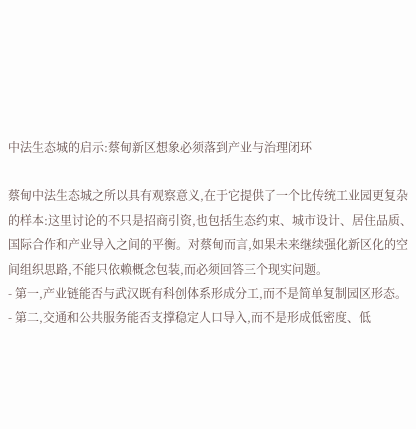中法生态城的启示:蔡甸新区想象必须落到产业与治理闭环

蔡甸中法生态城之所以具有观察意义,在于它提供了一个比传统工业园更复杂的样本:这里讨论的不只是招商引资,也包括生态约束、城市设计、居住品质、国际合作和产业导入之间的平衡。对蔡甸而言,如果未来继续强化新区化的空间组织思路,不能只依赖概念包装,而必须回答三个现实问题。
- 第一,产业链能否与武汉既有科创体系形成分工,而不是简单复制园区形态。
- 第二,交通和公共服务能否支撑稳定人口导入,而不是形成低密度、低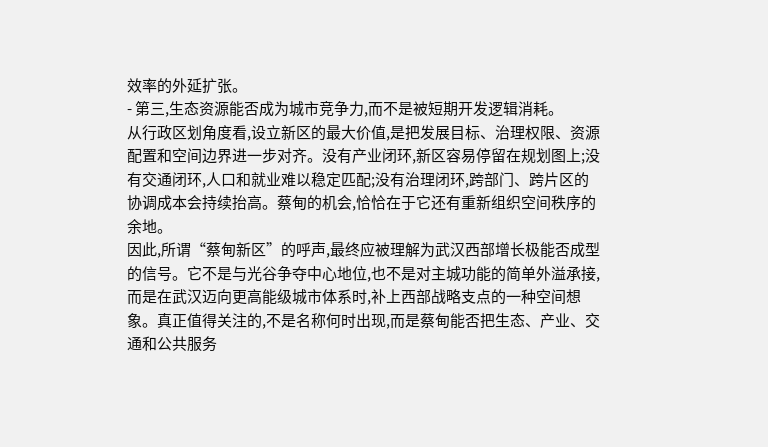效率的外延扩张。
- 第三,生态资源能否成为城市竞争力,而不是被短期开发逻辑消耗。
从行政区划角度看,设立新区的最大价值,是把发展目标、治理权限、资源配置和空间边界进一步对齐。没有产业闭环,新区容易停留在规划图上;没有交通闭环,人口和就业难以稳定匹配;没有治理闭环,跨部门、跨片区的协调成本会持续抬高。蔡甸的机会,恰恰在于它还有重新组织空间秩序的余地。
因此,所谓“蔡甸新区”的呼声,最终应被理解为武汉西部增长极能否成型的信号。它不是与光谷争夺中心地位,也不是对主城功能的简单外溢承接,而是在武汉迈向更高能级城市体系时,补上西部战略支点的一种空间想象。真正值得关注的,不是名称何时出现,而是蔡甸能否把生态、产业、交通和公共服务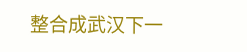整合成武汉下一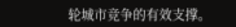轮城市竞争的有效支撑。